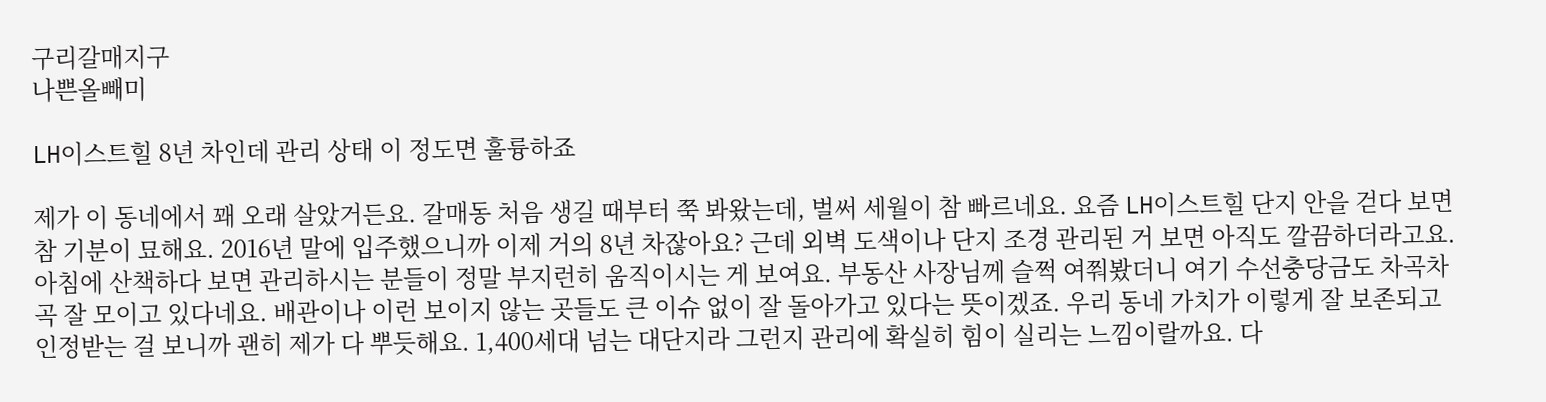구리갈매지구
나쁜올빼미

LH이스트힐 8년 차인데 관리 상태 이 정도면 훌륭하죠

제가 이 동네에서 꽤 오래 살았거든요. 갈매동 처음 생길 때부터 쭉 봐왔는데, 벌써 세월이 참 빠르네요. 요즘 LH이스트힐 단지 안을 걷다 보면 참 기분이 묘해요. 2016년 말에 입주했으니까 이제 거의 8년 차잖아요? 근데 외벽 도색이나 단지 조경 관리된 거 보면 아직도 깔끔하더라고요. 아침에 산책하다 보면 관리하시는 분들이 정말 부지런히 움직이시는 게 보여요. 부동산 사장님께 슬쩍 여쭤봤더니 여기 수선충당금도 차곡차곡 잘 모이고 있다네요. 배관이나 이런 보이지 않는 곳들도 큰 이슈 없이 잘 돌아가고 있다는 뜻이겠죠. 우리 동네 가치가 이렇게 잘 보존되고 인정받는 걸 보니까 괜히 제가 다 뿌듯해요. 1,400세대 넘는 대단지라 그런지 관리에 확실히 힘이 실리는 느낌이랄까요. 다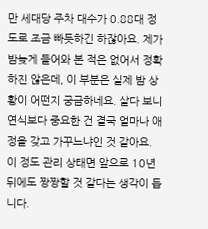만 세대당 주차 대수가 0.88대 정도로 조금 빠듯하긴 하잖아요. 제가 밤늦게 들어와 본 적은 없어서 정확하진 않은데, 이 부분은 실제 밤 상황이 어떤지 궁금하네요. 살다 보니 연식보다 중요한 건 결국 얼마나 애정을 갖고 가꾸느냐인 것 같아요. 이 정도 관리 상태면 앞으로 10년 뒤에도 짱짱할 것 같다는 생각이 듭니다.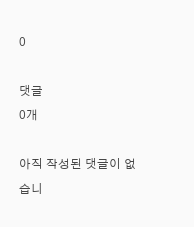0

댓글
0개

아직 작성된 댓글이 없습니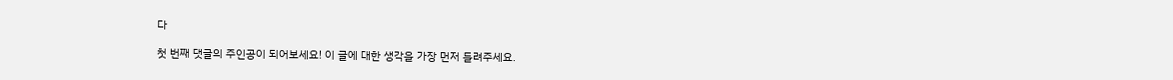다

첫 번째 댓글의 주인공이 되어보세요! 이 글에 대한 생각을 가장 먼저 들려주세요.